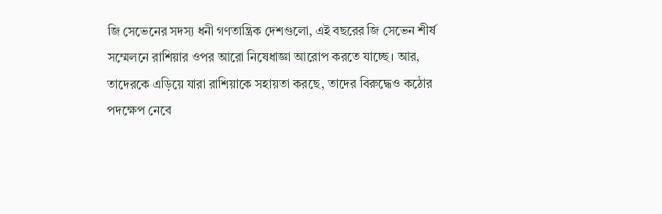জি সেভেনের সদস্য ধনী গণতান্ত্রিক দেশগুলো, এই বছরের জি সেভেন শীর্ষ সম্মেলনে রাশিয়ার ওপর আরো নিষেধাজ্ঞা আরোপ করতে যাচ্ছে। আর, তাদেরকে এড়িয়ে যারা রাশিয়াকে সহায়তা করছে, তাদের বিরুদ্ধেও কঠোর পদক্ষেপ নেবে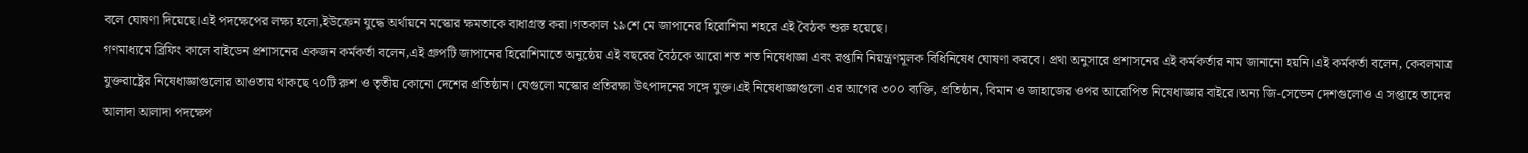বলে ঘোষণা দিয়েছে।এই পদক্ষেপের লক্ষ্য হলো,ইউক্রেন যুদ্ধে অর্থায়নে মস্কোর ক্ষমতাকে বাধাগ্রস্ত করা।গতকাল ১৯শে মে জাপানের হিরোশিমা শহরে এই বৈঠক শুরু হয়েছে।
গণমাধ্যমে ব্রিফিং কালে বাইডেন প্রশাসনের একজন কর্মকর্তা বলেন,এই গ্রুপটি জাপানের হিরোশিমাতে অনুষ্ঠেয় এই বছরের বৈঠকে আরো শত শত নিষেধাজ্ঞা এবং রপ্তানি নিয়ন্ত্রণমূলক বিধিনিষেধ ঘোষণা করবে। প্রথা অনুসারে প্রশাসনের এই কর্মকর্তার নাম জানানো হয়নি।এই কর্মকর্তা বলেন, কেবলমাত্র যুক্তরাষ্ট্রের নিষেধাজ্ঞাগুলোর আওতায় থাকছে ৭০টি রুশ ও তৃতীয় কোনো দেশের প্রতিষ্ঠান। যেগুলো মস্কোর প্রতিরক্ষা উৎপাদনের সঙ্গে যুক্ত।এই নিষেধাজ্ঞাগুলো এর আগের ৩০০ ব্যক্তি, প্রতিষ্ঠান, বিমান ও জাহাজের ওপর আরোপিত নিষেধাজ্ঞার বাইরে।অন্য জি-সেভেন দেশগুলোও এ সপ্তাহে তাদের আলাদা আলাদা পদক্ষেপ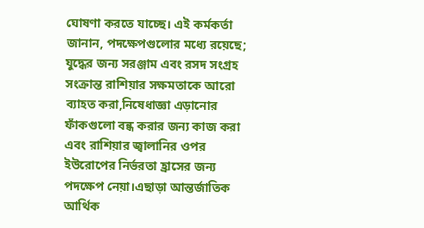ঘোষণা করতে যাচ্ছে। এই কর্মকর্তা জানান, পদক্ষেপগুলোর মধ্যে রয়েছে; যুদ্ধের জন্য সরঞ্জাম এবং রসদ সংগ্রহ সংক্রান্ত রাশিয়ার সক্ষমতাকে আরো ব্যাহত করা,নিষেধাজ্ঞা এড়ানোর ফাঁকগুলো বন্ধ করার জন্য কাজ করা এবং রাশিয়ার জ্বালানির ওপর ইউরোপের নির্ভরতা হ্রাসের জন্য পদক্ষেপ নেয়া।এছাড়া আন্তর্জাতিক আর্থিক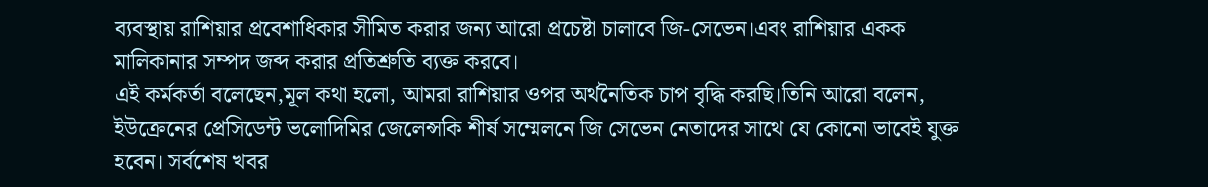ব্যবস্থায় রাশিয়ার প্রবেশাধিকার সীমিত করার জন্য আরো প্রচেষ্টা চালাবে জি-সেভেন।এবং রাশিয়ার একক মালিকানার সম্পদ জব্দ করার প্রতিশ্রুতি ব্যক্ত করবে।
এই কর্মকর্তা বলেছেন,মূল কথা হলো, আমরা রাশিয়ার ওপর অর্থনৈতিক চাপ বৃদ্ধি করছি।তিনি আরো বলেন, ইউক্রেনের প্রেসিডেন্ট ভলোদিমির জেলেন্সকি শীর্ষ সম্মেলনে জি সেভেন নেতাদের সাথে যে কোনো ভাবেই যুক্ত হবেন। সর্বশেষ খবর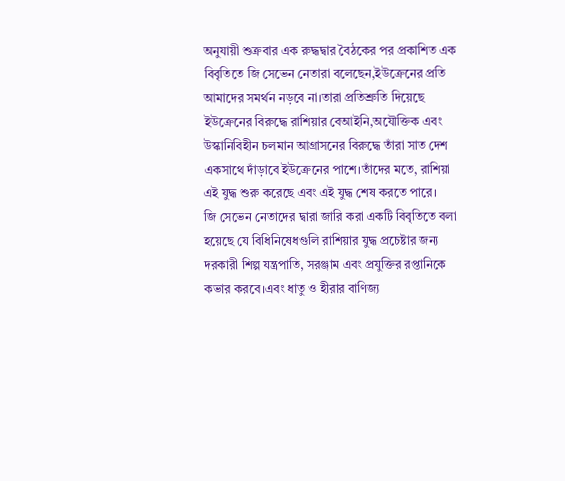অনুযায়ী শুক্রবার এক রুদ্ধদ্বার বৈঠকের পর প্রকাশিত এক বিবৃতিতে জি সেভেন নেতারা বলেছেন,ইউক্রেনের প্রতি আমাদের সমর্থন নড়বে না।তারা প্রতিশ্রুতি দিয়েছে ইউক্রেনের বিরুদ্ধে রাশিয়ার বেআইনি,অযৌক্তিক এবং উস্কানিবিহীন চলমান আগ্রাসনের বিরুদ্ধে তাঁরা সাত দেশ একসাথে দাঁড়াবে ইউক্রেনের পাশে।তাঁদের মতে, রাশিয়া এই যুদ্ধ শুরু করেছে এবং এই যুদ্ধ শেষ করতে পারে।
জি সেভেন নেতাদের দ্বারা জারি করা একটি বিবৃতিতে বলা হয়েছে যে বিধিনিষেধগুলি রাশিয়ার যুদ্ধ প্রচেষ্টার জন্য দরকারী শিল্প যন্ত্রপাতি, সরঞ্জাম এবং প্রযুক্তির রপ্তানিকে কভার করবে।এবং ধাতু ও হীরার বাণিজ্য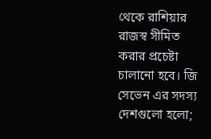থেকে রাশিয়ার রাজস্ব সীমিত করার প্রচেষ্টা চালানো হবে। জি সেভেন এর সদস্য দেশগুলো হলো;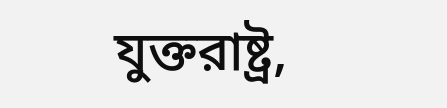যুক্তরাষ্ট্র,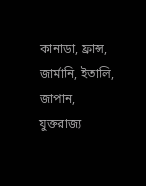কানাডা, ফ্রান্স, জার্মানি, ইতালি, জাপান, যুক্তরাজ্য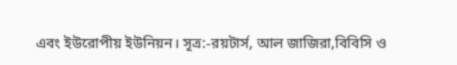এবং ইউরোপীয় ইউনিয়ন। সূত্র:-রয়টার্স, আল জাজিরা,বিবিসি ও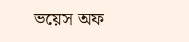ভয়েস অফ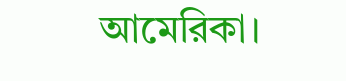আমেরিকা।